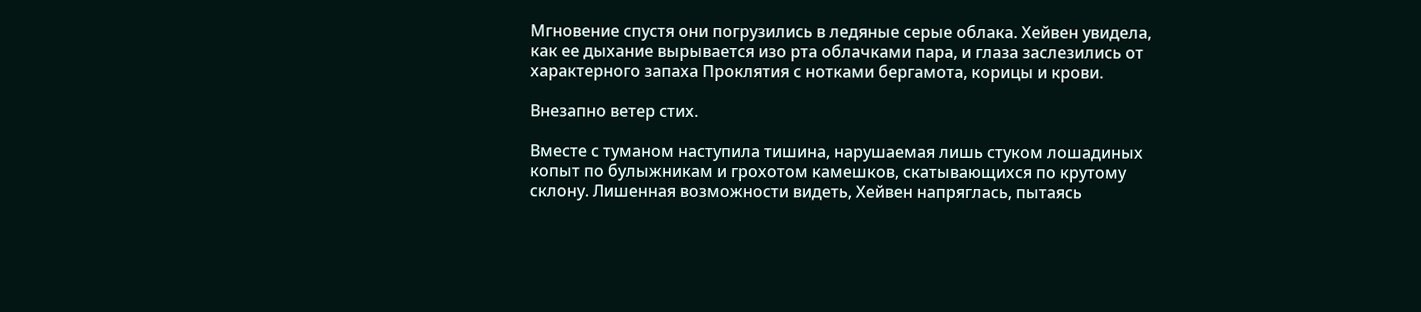Мгновение спустя они погрузились в ледяные серые облака. Хейвен увидела, как ее дыхание вырывается изо рта облачками пара, и глаза заслезились от характерного запаха Проклятия с нотками бергамота, корицы и крови.

Внезапно ветер стих.

Вместе с туманом наступила тишина, нарушаемая лишь стуком лошадиных копыт по булыжникам и грохотом камешков, скатывающихся по крутому склону. Лишенная возможности видеть, Хейвен напряглась, пытаясь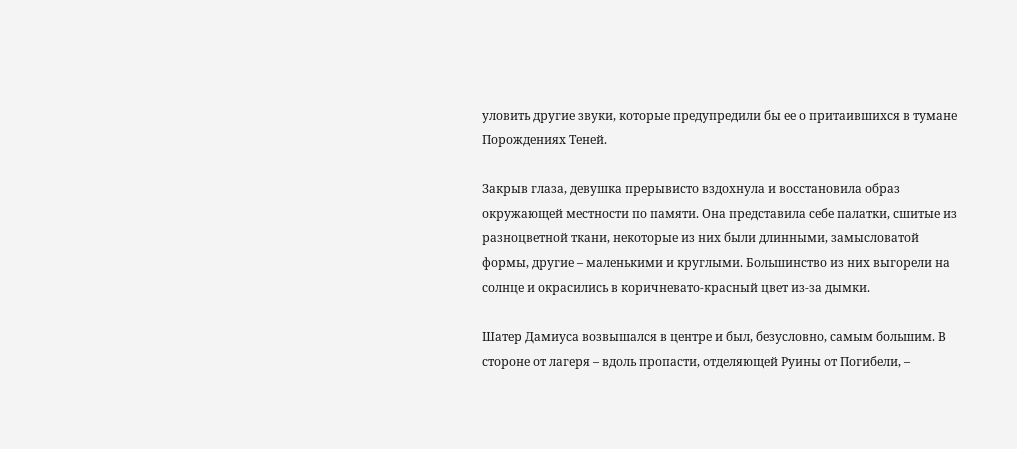уловить другие звуки, которые предупредили бы ее о притаившихся в тумане Порождениях Теней.

Закрыв глаза, девушка прерывисто вздохнула и восстановила образ окружающей местности по памяти. Она представила себе палатки, сшитые из разноцветной ткани, некоторые из них были длинными, замысловатой формы, другие – маленькими и круглыми. Большинство из них выгорели на солнце и окрасились в коричневато-красный цвет из-за дымки.

Шатер Дамиуса возвышался в центре и был, безусловно, самым большим. В стороне от лагеря – вдоль пропасти, отделяющей Руины от Погибели, –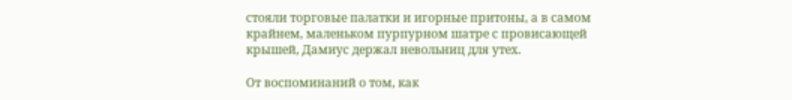стояли торговые палатки и игорные притоны, а в самом крайнем, маленьком пурпурном шатре с провисающей крышей, Дамиус держал невольниц для утех.

От воспоминаний о том, как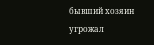бывший хозяин угрожал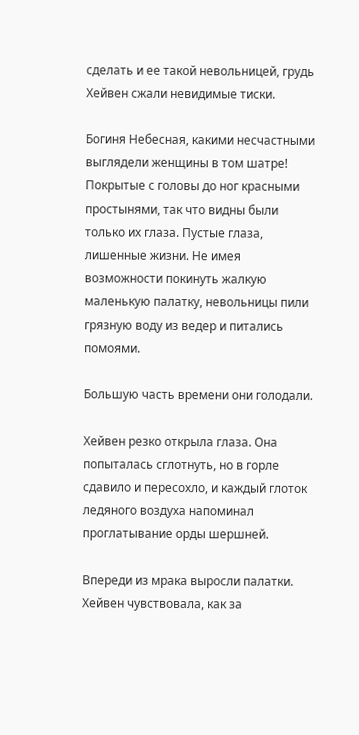сделать и ее такой невольницей, грудь Хейвен сжали невидимые тиски.

Богиня Небесная, какими несчастными выглядели женщины в том шатре! Покрытые с головы до ног красными простынями, так что видны были только их глаза. Пустые глаза, лишенные жизни. Не имея возможности покинуть жалкую маленькую палатку, невольницы пили грязную воду из ведер и питались помоями.

Большую часть времени они голодали.

Хейвен резко открыла глаза. Она попыталась сглотнуть, но в горле сдавило и пересохло, и каждый глоток ледяного воздуха напоминал проглатывание орды шершней.

Впереди из мрака выросли палатки. Хейвен чувствовала, как за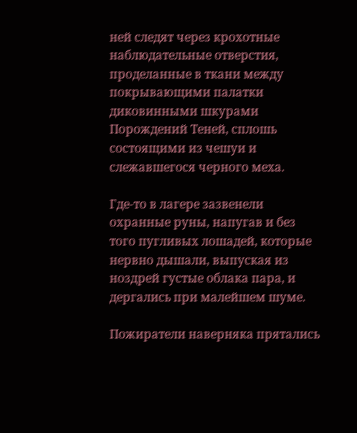ней следят через крохотные наблюдательные отверстия, проделанные в ткани между покрывающими палатки диковинными шкурами Порождений Теней, сплошь состоящими из чешуи и слежавшегося черного меха.

Где-то в лагере зазвенели охранные руны, напугав и без того пугливых лошадей, которые нервно дышали, выпуская из ноздрей густые облака пара, и дергались при малейшем шуме.

Пожиратели наверняка прятались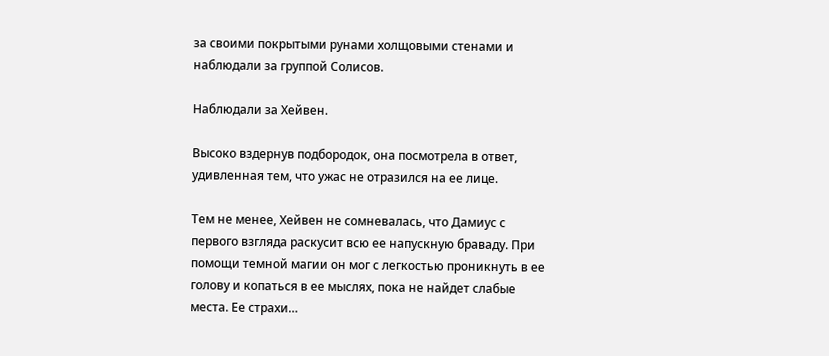за своими покрытыми рунами холщовыми стенами и наблюдали за группой Солисов.

Наблюдали за Хейвен.

Высоко вздернув подбородок, она посмотрела в ответ, удивленная тем, что ужас не отразился на ее лице.

Тем не менее, Хейвен не сомневалась, что Дамиус с первого взгляда раскусит всю ее напускную браваду. При помощи темной магии он мог с легкостью проникнуть в ее голову и копаться в ее мыслях, пока не найдет слабые места. Ее страхи…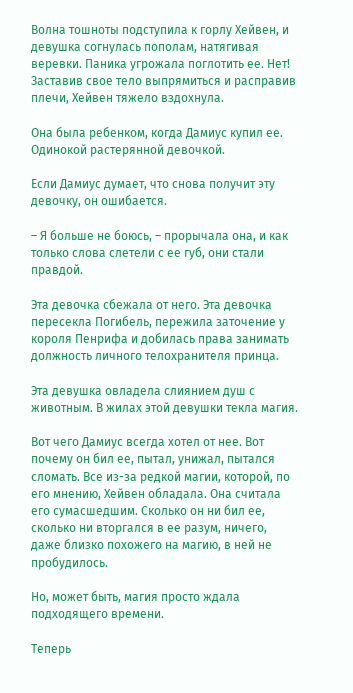Волна тошноты подступила к горлу Хейвен, и девушка согнулась пополам, натягивая веревки. Паника угрожала поглотить ее. Нет! Заставив свое тело выпрямиться и расправив плечи, Хейвен тяжело вздохнула.

Она была ребенком, когда Дамиус купил ее. Одинокой растерянной девочкой.

Если Дамиус думает, что снова получит эту девочку, он ошибается.

– Я больше не боюсь, – прорычала она, и как только слова слетели с ее губ, они стали правдой.

Эта девочка сбежала от него. Эта девочка пересекла Погибель, пережила заточение у короля Пенрифа и добилась права занимать должность личного телохранителя принца.

Эта девушка овладела слиянием душ с животным. В жилах этой девушки текла магия.

Вот чего Дамиус всегда хотел от нее. Вот почему он бил ее, пытал, унижал, пытался сломать. Все из-за редкой магии, которой, по его мнению, Хейвен обладала. Она считала его сумасшедшим. Сколько он ни бил ее, сколько ни вторгался в ее разум, ничего, даже близко похожего на магию, в ней не пробудилось.

Но, может быть, магия просто ждала подходящего времени.

Теперь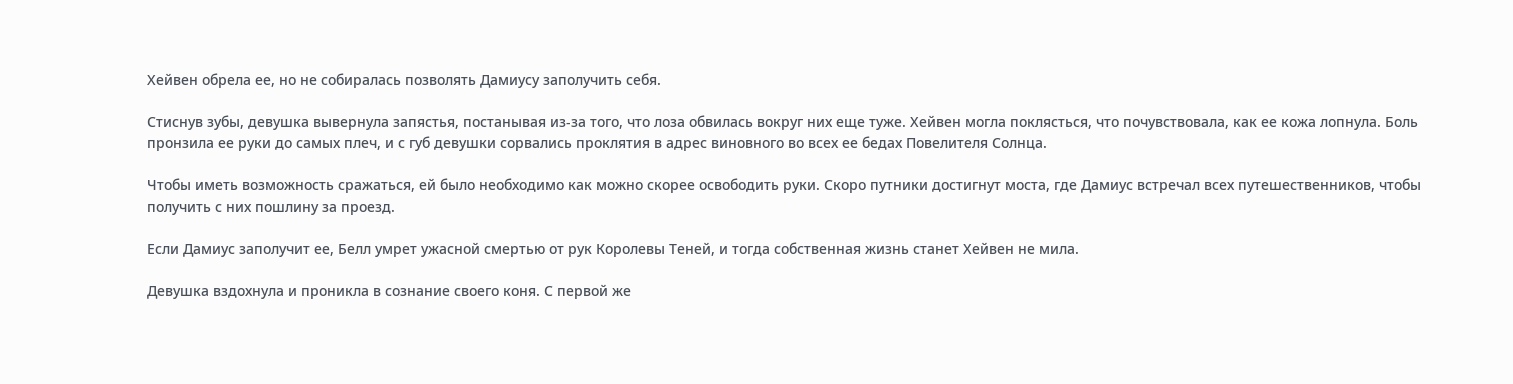Хейвен обрела ее, но не собиралась позволять Дамиусу заполучить себя.

Стиснув зубы, девушка вывернула запястья, постанывая из-за того, что лоза обвилась вокруг них еще туже. Хейвен могла поклясться, что почувствовала, как ее кожа лопнула. Боль пронзила ее руки до самых плеч, и с губ девушки сорвались проклятия в адрес виновного во всех ее бедах Повелителя Солнца.

Чтобы иметь возможность сражаться, ей было необходимо как можно скорее освободить руки. Скоро путники достигнут моста, где Дамиус встречал всех путешественников, чтобы получить с них пошлину за проезд.

Если Дамиус заполучит ее, Белл умрет ужасной смертью от рук Королевы Теней, и тогда собственная жизнь станет Хейвен не мила.

Девушка вздохнула и проникла в сознание своего коня. С первой же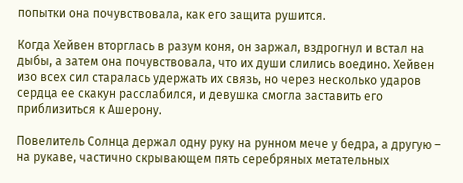попытки она почувствовала, как его защита рушится.

Когда Хейвен вторглась в разум коня, он заржал, вздрогнул и встал на дыбы, а затем она почувствовала, что их души слились воедино. Хейвен изо всех сил старалась удержать их связь, но через несколько ударов сердца ее скакун расслабился, и девушка смогла заставить его приблизиться к Ашерону.

Повелитель Солнца держал одну руку на рунном мече у бедра, а другую – на рукаве, частично скрывающем пять серебряных метательных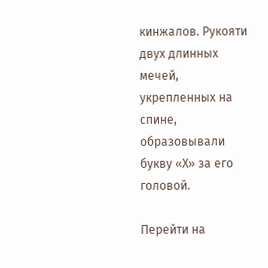кинжалов. Рукояти двух длинных мечей, укрепленных на спине, образовывали букву «Х» за его головой.

Перейти на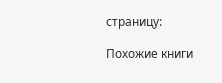страницу:

Похожие книги